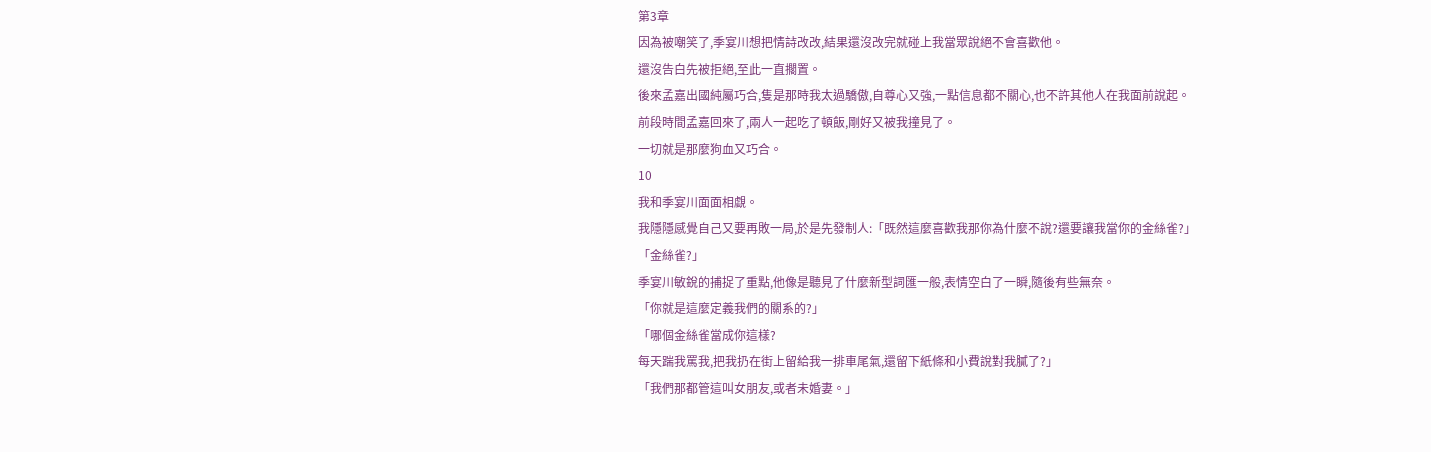第3章
因為被嘲笑了,季宴川想把情詩改改,結果還沒改完就碰上我當眾說絕不會喜歡他。
還沒告白先被拒絕,至此一直擱置。
後來孟嘉出國純屬巧合,隻是那時我太過驕傲,自尊心又強,一點信息都不關心,也不許其他人在我面前說起。
前段時間孟嘉回來了,兩人一起吃了頓飯,剛好又被我撞見了。
一切就是那麼狗血又巧合。
10
我和季宴川面面相覷。
我隱隱感覺自己又要再敗一局,於是先發制人:「既然這麼喜歡我那你為什麼不說?還要讓我當你的金絲雀?」
「金絲雀?」
季宴川敏銳的捕捉了重點,他像是聽見了什麼新型詞匯一般,表情空白了一瞬,隨後有些無奈。
「你就是這麼定義我們的關系的?」
「哪個金絲雀當成你這樣?
每天踹我罵我,把我扔在街上留給我一排車尾氣,還留下紙條和小費說對我膩了?」
「我們那都管這叫女朋友,或者未婚妻。」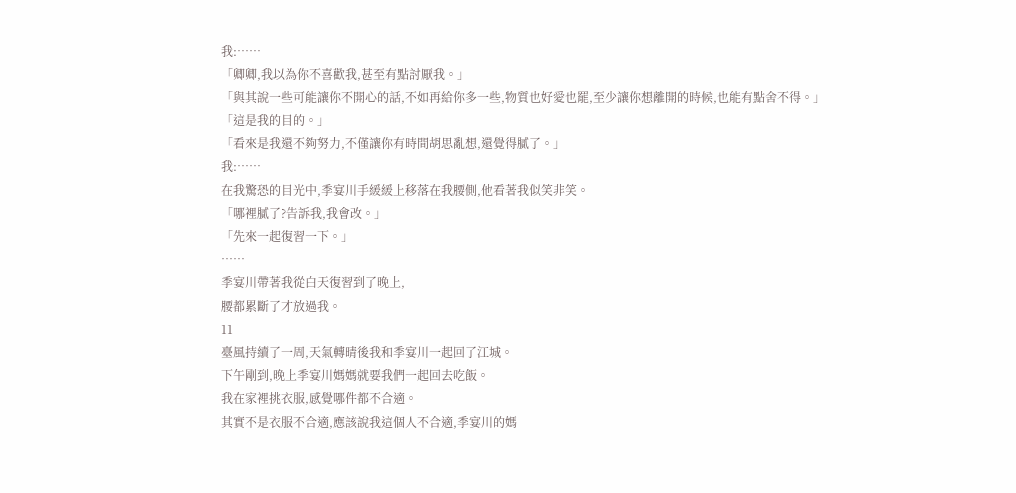我:……
「卿卿,我以為你不喜歡我,甚至有點討厭我。」
「與其說一些可能讓你不開心的話,不如再給你多一些,物質也好愛也罷,至少讓你想離開的時候,也能有點舍不得。」
「這是我的目的。」
「看來是我還不夠努力,不僅讓你有時間胡思亂想,還覺得膩了。」
我:……
在我驚恐的目光中,季宴川手緩緩上移落在我腰側,他看著我似笑非笑。
「哪裡膩了?告訴我,我會改。」
「先來一起復習一下。」
……
季宴川帶著我從白天復習到了晚上,
腰都累斷了才放過我。
11
臺風持續了一周,天氣轉晴後我和季宴川一起回了江城。
下午剛到,晚上季宴川媽媽就要我們一起回去吃飯。
我在家裡挑衣服,感覺哪件都不合適。
其實不是衣服不合適,應該說我這個人不合適,季宴川的媽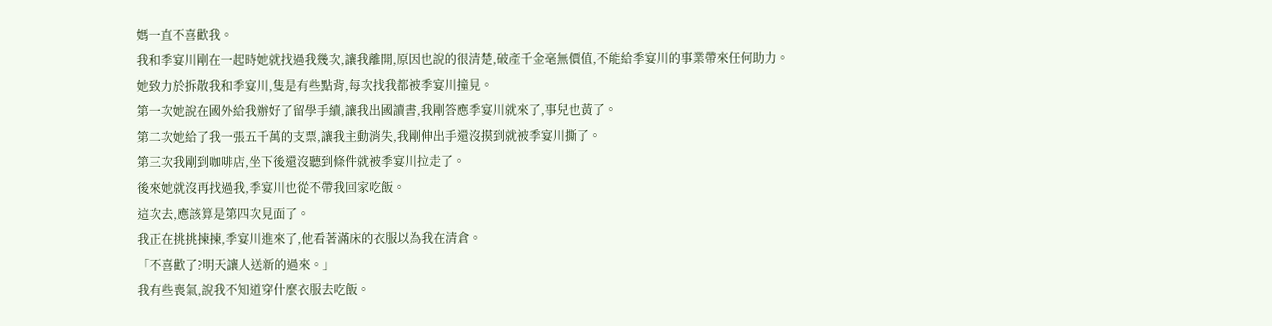媽一直不喜歡我。
我和季宴川剛在一起時她就找過我幾次,讓我離開,原因也說的很清楚,破產千金毫無價值,不能給季宴川的事業帶來任何助力。
她致力於拆散我和季宴川,隻是有些點背,每次找我都被季宴川撞見。
第一次她說在國外給我辦好了留學手續,讓我出國讀書,我剛答應季宴川就來了,事兒也黃了。
第二次她給了我一張五千萬的支票,讓我主動消失,我剛伸出手還沒摸到就被季宴川撕了。
第三次我剛到咖啡店,坐下後還沒聽到條件就被季宴川拉走了。
後來她就沒再找過我,季宴川也從不帶我回家吃飯。
這次去,應該算是第四次見面了。
我正在挑挑揀揀,季宴川進來了,他看著滿床的衣服以為我在清倉。
「不喜歡了?明天讓人送新的過來。」
我有些喪氣,說我不知道穿什麼衣服去吃飯。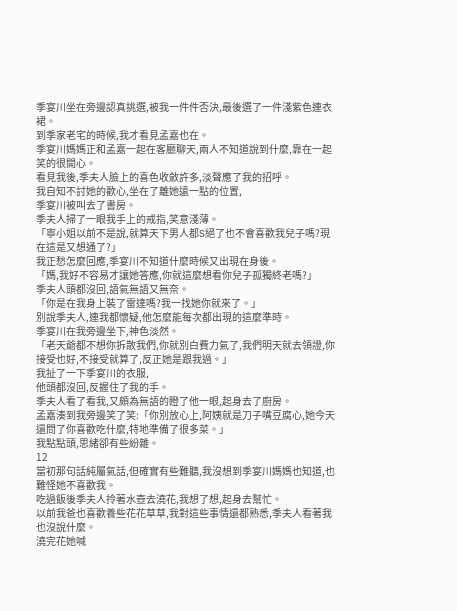季宴川坐在旁邊認真挑選,被我一件件否決,最後選了一件淺紫色連衣裙。
到季家老宅的時候,我才看見孟嘉也在。
季宴川媽媽正和孟嘉一起在客廳聊天,兩人不知道說到什麼,靠在一起笑的很開心。
看見我後,季夫人臉上的喜色收斂許多,淡聲應了我的招呼。
我自知不討她的歡心,坐在了離她遠一點的位置,
季宴川被叫去了書房。
季夫人掃了一眼我手上的戒指,笑意淺薄。
「寧小姐以前不是說,就算天下男人都S絕了也不會喜歡我兒子嗎?現在這是又想通了?」
我正愁怎麼回應,季宴川不知道什麼時候又出現在身後。
「媽,我好不容易才讓她答應,你就這麼想看你兒子孤獨終老嗎?」
季夫人頭都沒回,語氣無語又無奈。
「你是在我身上裝了雷達嗎?我一找她你就來了。」
別說季夫人,連我都懷疑,他怎麼能每次都出現的這麼準時。
季宴川在我旁邊坐下,神色淡然。
「老天爺都不想你拆散我們,你就別白費力氣了,我們明天就去領證,你接受也好,不接受就算了,反正她是跟我過。」
我扯了一下季宴川的衣服,
他頭都沒回,反握住了我的手。
季夫人看了看我,又頗為無語的瞪了他一眼,起身去了廚房。
孟嘉湊到我旁邊笑了笑:「你別放心上,阿姨就是刀子嘴豆腐心,她今天還問了你喜歡吃什麼,特地準備了很多菜。」
我點點頭,思緒卻有些紛雜。
12
當初那句話純屬氣話,但確實有些難聽,我沒想到季宴川媽媽也知道,也難怪她不喜歡我。
吃過飯後季夫人拎著水壺去澆花,我想了想,起身去幫忙。
以前我爸也喜歡養些花花草草,我對這些事情還都熟悉,季夫人看著我也沒說什麼。
澆完花她喊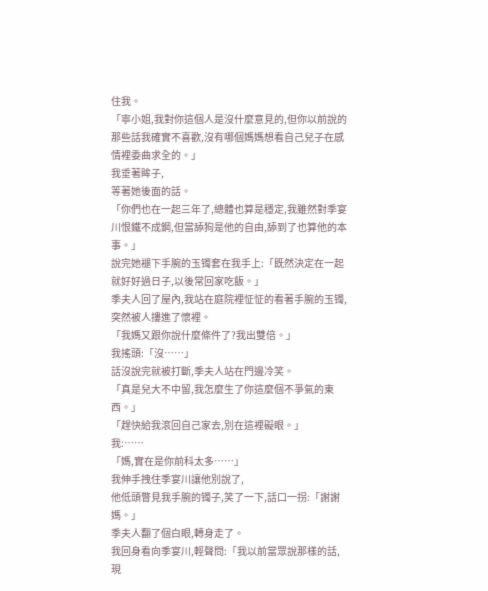住我。
「寧小姐,我對你這個人是沒什麼意見的,但你以前說的那些話我確實不喜歡,沒有哪個媽媽想看自己兒子在感情裡委曲求全的。」
我垂著眸子,
等著她後面的話。
「你們也在一起三年了,總體也算是穩定,我雖然對季宴川恨鐵不成鋼,但當舔狗是他的自由,舔到了也算他的本事。」
說完她褪下手腕的玉镯套在我手上:「既然決定在一起就好好過日子,以後常回家吃飯。」
季夫人回了屋內,我站在庭院裡怔怔的看著手腕的玉镯,突然被人摟進了懷裡。
「我媽又跟你說什麼條件了?我出雙倍。」
我搖頭:「沒……」
話沒說完就被打斷,季夫人站在門邊冷笑。
「真是兒大不中留,我怎麼生了你這麼個不爭氣的東西。」
「趕快給我滾回自己家去,別在這裡礙眼。」
我:……
「媽,實在是你前科太多……」
我伸手拽住季宴川讓他別說了,
他低頭瞥見我手腕的镯子,笑了一下,話口一拐:「謝謝媽。」
季夫人翻了個白眼,轉身走了。
我回身看向季宴川,輕聲問:「我以前當眾說那樣的話,現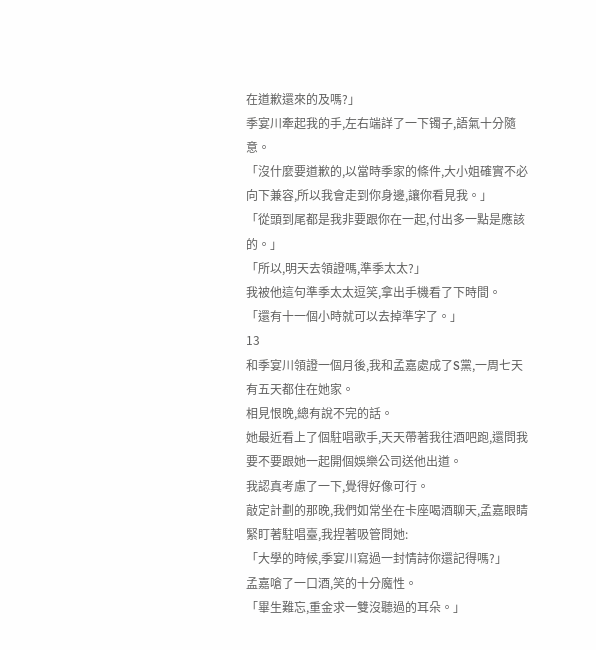在道歉還來的及嗎?」
季宴川牽起我的手,左右端詳了一下镯子,語氣十分隨意。
「沒什麼要道歉的,以當時季家的條件,大小姐確實不必向下兼容,所以我會走到你身邊,讓你看見我。」
「從頭到尾都是我非要跟你在一起,付出多一點是應該的。」
「所以,明天去領證嗎,準季太太?」
我被他這句準季太太逗笑,拿出手機看了下時間。
「還有十一個小時就可以去掉準字了。」
13
和季宴川領證一個月後,我和孟嘉處成了S黨,一周七天有五天都住在她家。
相見恨晚,總有說不完的話。
她最近看上了個駐唱歌手,天天帶著我往酒吧跑,還問我要不要跟她一起開個娛樂公司送他出道。
我認真考慮了一下,覺得好像可行。
敲定計劃的那晚,我們如常坐在卡座喝酒聊天,孟嘉眼睛緊盯著駐唱臺,我捏著吸管問她:
「大學的時候,季宴川寫過一封情詩你還記得嗎?」
孟嘉嗆了一口酒,笑的十分魔性。
「畢生難忘,重金求一雙沒聽過的耳朵。」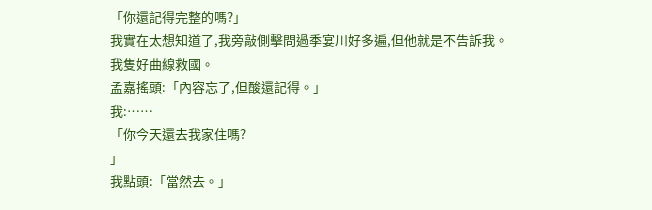「你還記得完整的嗎?」
我實在太想知道了,我旁敲側擊問過季宴川好多遍,但他就是不告訴我。
我隻好曲線救國。
孟嘉搖頭:「內容忘了,但酸還記得。」
我:……
「你今天還去我家住嗎?
」
我點頭:「當然去。」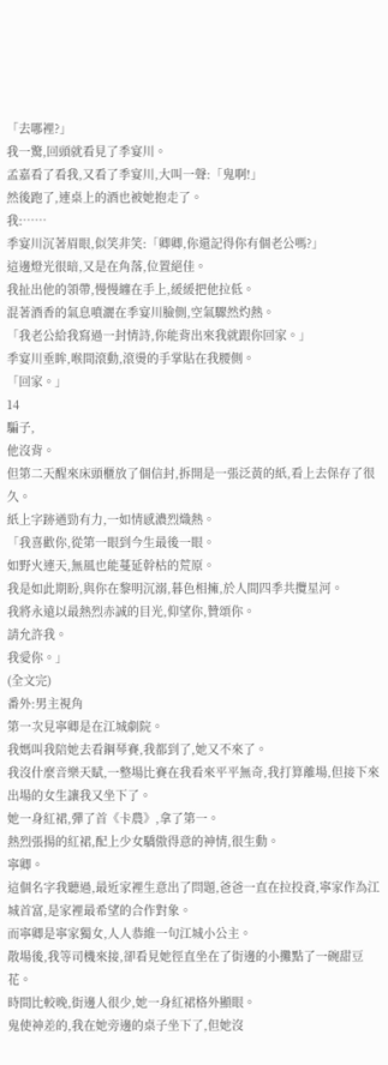「去哪裡?」
我一驚,回頭就看見了季宴川。
孟嘉看了看我,又看了季宴川,大叫一聲:「鬼啊!」
然後跑了,連桌上的酒也被她抱走了。
我:……
季宴川沉著眉眼,似笑非笑:「卿卿,你還記得你有個老公嗎?」
這邊燈光很暗,又是在角落,位置絕佳。
我扯出他的領帶,慢慢纏在手上,緩緩把他拉低。
混著酒香的氣息噴灑在季宴川臉側,空氣驟然灼熱。
「我老公給我寫過一封情詩,你能背出來我就跟你回家。」
季宴川垂眸,喉間滾動,滾燙的手掌貼在我腰側。
「回家。」
14
騙子,
他沒背。
但第二天醒來床頭櫃放了個信封,拆開是一張泛黃的紙,看上去保存了很久。
紙上字跡遒勁有力,一如情感濃烈熾熱。
「我喜歡你,從第一眼到今生最後一眼。
如野火連天,無風也能蔓延幹枯的荒原。
我是如此期盼,與你在黎明沉溺,暮色相擁,於人間四季共攬星河。
我將永遠以最熱烈赤誠的目光,仰望你,贊頌你。
請允許我。
我愛你。」
(全文完)
番外:男主視角
第一次見寧卿是在江城劇院。
我媽叫我陪她去看鋼琴賽,我都到了,她又不來了。
我沒什麼音樂天賦,一整場比賽在我看來平平無奇,我打算離場,但接下來出場的女生讓我又坐下了。
她一身紅裙,彈了首《卡農》,拿了第一。
熱烈張揚的紅裙,配上少女驕傲得意的神情,很生動。
寧卿。
這個名字我聽過,最近家裡生意出了問題,爸爸一直在拉投資,寧家作為江城首富,是家裡最希望的合作對象。
而寧卿是寧家獨女,人人恭維一句江城小公主。
散場後,我等司機來接,卻看見她徑直坐在了街邊的小攤點了一碗甜豆花。
時間比較晚,街邊人很少,她一身紅裙格外顯眼。
鬼使神差的,我在她旁邊的桌子坐下了,但她沒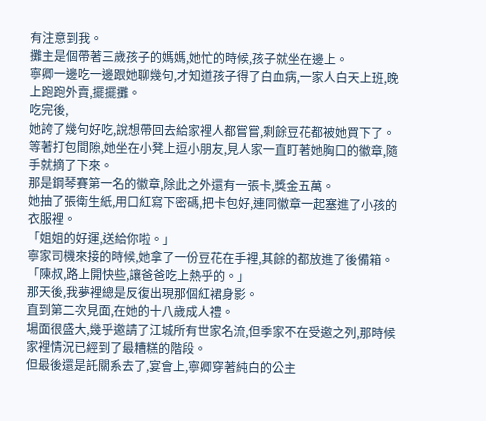有注意到我。
攤主是個帶著三歲孩子的媽媽,她忙的時候,孩子就坐在邊上。
寧卿一邊吃一邊跟她聊幾句,才知道孩子得了白血病,一家人白天上班,晚上跑跑外賣,擺擺攤。
吃完後,
她誇了幾句好吃,說想帶回去給家裡人都嘗嘗,剩餘豆花都被她買下了。
等著打包間隙,她坐在小凳上逗小朋友,見人家一直盯著她胸口的徽章,隨手就摘了下來。
那是鋼琴賽第一名的徽章,除此之外還有一張卡,獎金五萬。
她抽了張衛生紙,用口紅寫下密碼,把卡包好,連同徽章一起塞進了小孩的衣服裡。
「姐姐的好運,送給你啦。」
寧家司機來接的時候,她拿了一份豆花在手裡,其餘的都放進了後備箱。
「陳叔,路上開快些,讓爸爸吃上熱乎的。」
那天後,我夢裡總是反復出現那個紅裙身影。
直到第二次見面,在她的十八歲成人禮。
場面很盛大,幾乎邀請了江城所有世家名流,但季家不在受邀之列,那時候家裡情況已經到了最糟糕的階段。
但最後還是託關系去了,宴會上,寧卿穿著純白的公主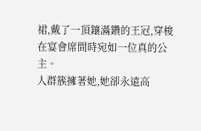裙,戴了一頂鑲滿鑽的王冠,穿梭在宴會席間時宛如一位真的公主。
人群簇擁著她,她卻永遠高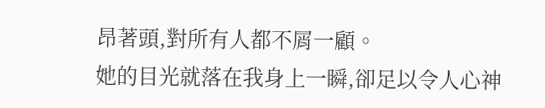昂著頭,對所有人都不屑一顧。
她的目光就落在我身上一瞬,卻足以令人心神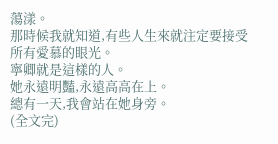蕩漾。
那時候我就知道,有些人生來就注定要接受所有愛慕的眼光。
寧卿就是這樣的人。
她永遠明豔,永遠高高在上。
總有一天,我會站在她身旁。
(全文完)